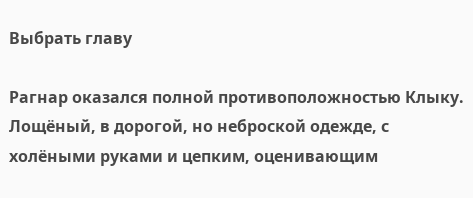Выбрать главу

Рагнар оказался полной противоположностью Клыку. Лощёный, в дорогой, но неброской одежде, с холёными руками и цепким, оценивающим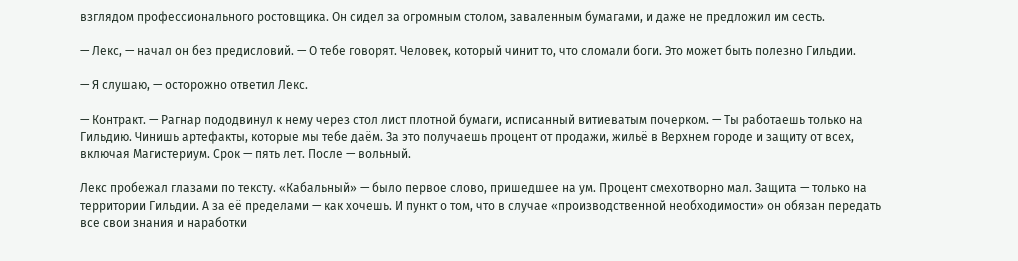взглядом профессионального ростовщика. Он сидел за огромным столом, заваленным бумагами, и даже не предложил им сесть.

— Лекс, — начал он без предисловий. — О тебе говорят. Человек, который чинит то, что сломали боги. Это может быть полезно Гильдии.

— Я слушаю, — осторожно ответил Лекс.

— Контракт. — Рагнар пододвинул к нему через стол лист плотной бумаги, исписанный витиеватым почерком. — Ты работаешь только на Гильдию. Чинишь артефакты, которые мы тебе даём. За это получаешь процент от продажи, жильё в Верхнем городе и защиту от всех, включая Магистериум. Срок — пять лет. После — вольный.

Лекс пробежал глазами по тексту. «Кабальный» — было первое слово, пришедшее на ум. Процент смехотворно мал. Защита — только на территории Гильдии. А за её пределами — как хочешь. И пункт о том, что в случае «производственной необходимости» он обязан передать все свои знания и наработки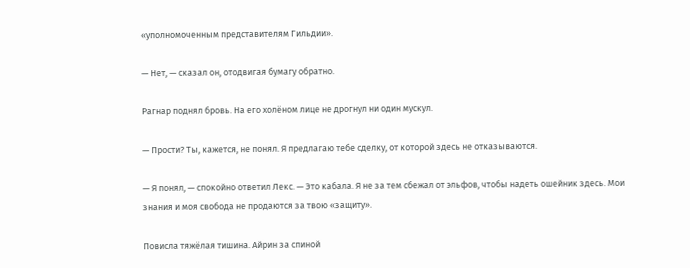«уполномоченным представителям Гильдии».

— Нет, — сказал он, отодвигая бумагу обратно.

Рагнар поднял бровь. На его холёном лице не дрогнул ни один мускул.

— Прости? Ты, кажется, не понял. Я предлагаю тебе сделку, от которой здесь не отказываются.

— Я понял, — спокойно ответил Лекс. — Это кабала. Я не за тем сбежал от эльфов, чтобы надеть ошейник здесь. Мои знания и моя свобода не продаются за твою «защиту».

Повисла тяжёлая тишина. Айрин за спиной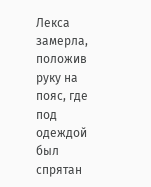Лекса замерла, положив руку на пояс, где под одеждой был спрятан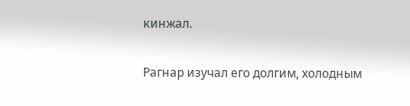кинжал.

Рагнар изучал его долгим, холодным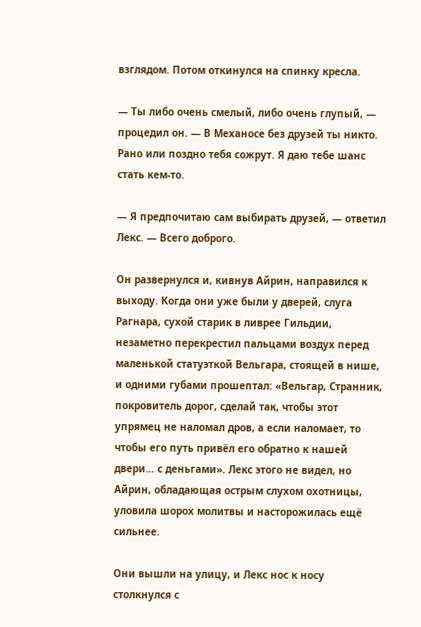взглядом. Потом откинулся на спинку кресла.

— Ты либо очень смелый, либо очень глупый, — процедил он. — В Механосе без друзей ты никто. Рано или поздно тебя сожрут. Я даю тебе шанс стать кем-то.

— Я предпочитаю сам выбирать друзей, — ответил Лекс. — Всего доброго.

Он развернулся и, кивнув Айрин, направился к выходу. Когда они уже были у дверей, слуга Рагнара, сухой старик в ливрее Гильдии, незаметно перекрестил пальцами воздух перед маленькой статуэткой Вельгара, стоящей в нише, и одними губами прошептал: «Вельгар, Странник, покровитель дорог, сделай так, чтобы этот упрямец не наломал дров, а если наломает, то чтобы его путь привёл его обратно к нашей двери… с деньгами». Лекс этого не видел, но Айрин, обладающая острым слухом охотницы, уловила шорох молитвы и насторожилась ещё сильнее.

Они вышли на улицу, и Лекс нос к носу столкнулся с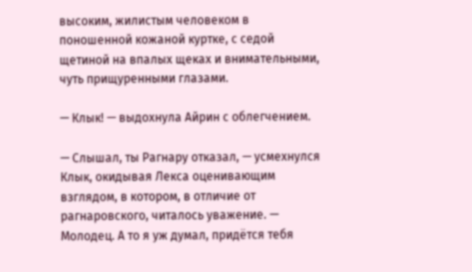высоким, жилистым человеком в поношенной кожаной куртке, с седой щетиной на впалых щеках и внимательными, чуть прищуренными глазами.

— Клык! — выдохнула Айрин с облегчением.

— Слышал, ты Рагнару отказал, — усмехнулся Клык, окидывая Лекса оценивающим взглядом, в котором, в отличие от рагнаровского, читалось уважение. — Молодец. А то я уж думал, придётся тебя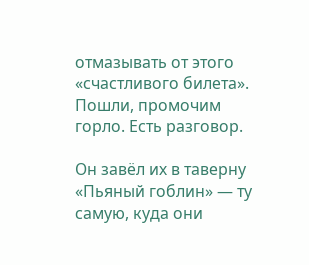отмазывать от этого «счастливого билета». Пошли, промочим горло. Есть разговор.

Он завёл их в таверну «Пьяный гоблин» — ту самую, куда они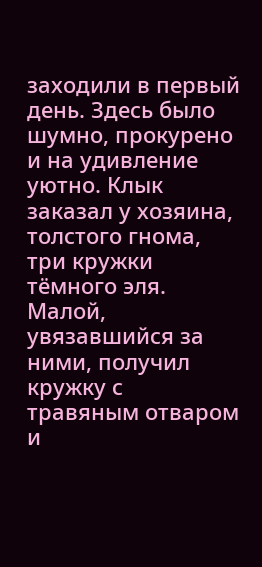заходили в первый день. Здесь было шумно, прокурено и на удивление уютно. Клык заказал у хозяина, толстого гнома, три кружки тёмного эля. Малой, увязавшийся за ними, получил кружку с травяным отваром и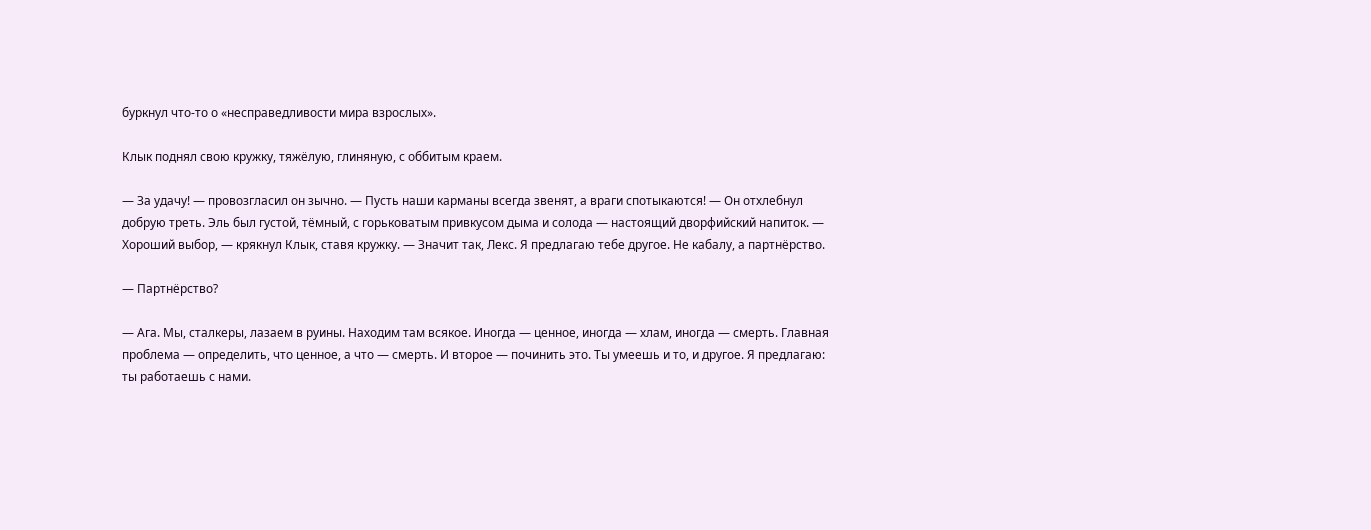буркнул что-то о «несправедливости мира взрослых».

Клык поднял свою кружку, тяжёлую, глиняную, с оббитым краем.

— За удачу! — провозгласил он зычно. — Пусть наши карманы всегда звенят, а враги спотыкаются! — Он отхлебнул добрую треть. Эль был густой, тёмный, с горьковатым привкусом дыма и солода — настоящий дворфийский напиток. — Хороший выбор, — крякнул Клык, ставя кружку. — Значит так, Лекс. Я предлагаю тебе другое. Не кабалу, а партнёрство.

— Партнёрство?

— Ага. Мы, сталкеры, лазаем в руины. Находим там всякое. Иногда — ценное, иногда — хлам, иногда — смерть. Главная проблема — определить, что ценное, а что — смерть. И второе — починить это. Ты умеешь и то, и другое. Я предлагаю: ты работаешь с нами.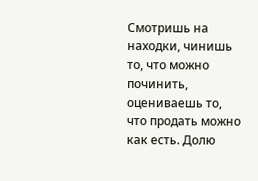Смотришь на находки, чинишь то, что можно починить, оцениваешь то, что продать можно как есть. Долю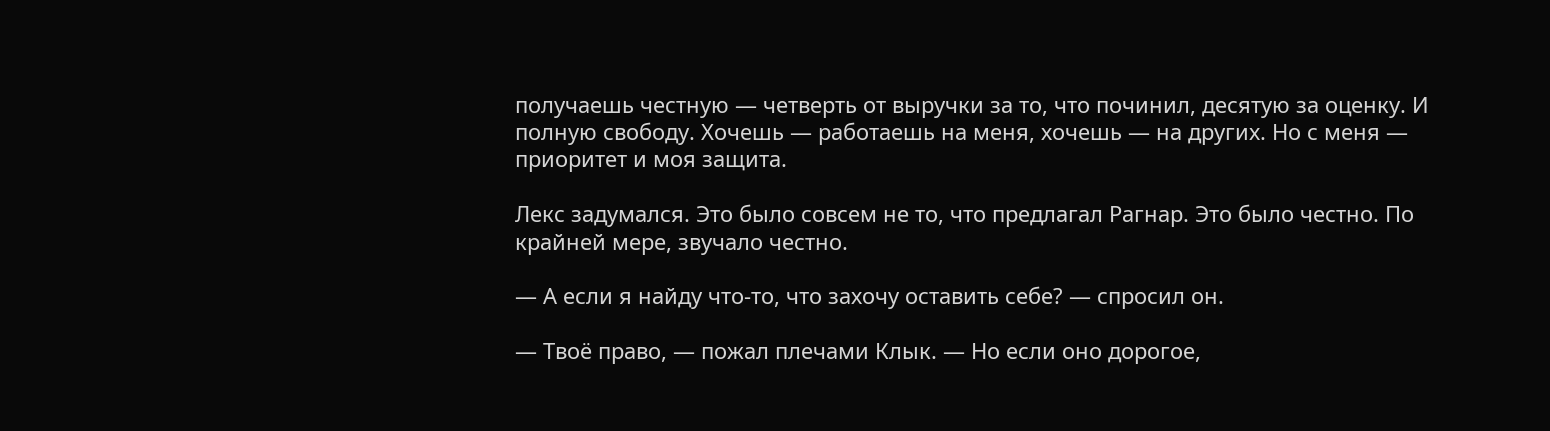получаешь честную — четверть от выручки за то, что починил, десятую за оценку. И полную свободу. Хочешь — работаешь на меня, хочешь — на других. Но с меня — приоритет и моя защита.

Лекс задумался. Это было совсем не то, что предлагал Рагнар. Это было честно. По крайней мере, звучало честно.

— А если я найду что-то, что захочу оставить себе? — спросил он.

— Твоё право, — пожал плечами Клык. — Но если оно дорогое,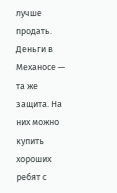лучше продать. Деньги в Механосе — та же защита. На них можно купить хороших ребят с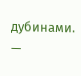дубинами. —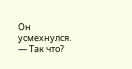Он усмехнулся. — Так что?